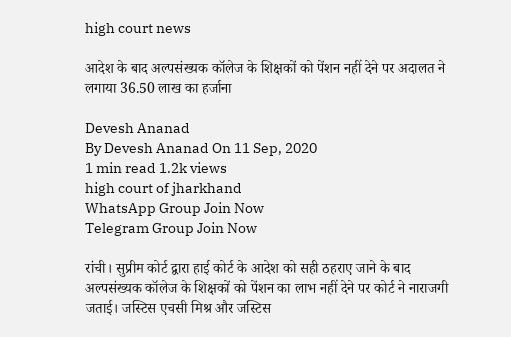high court news

आदेश के बाद अल्पसंख्यक कॉलेज के शिक्षकों को पेंशन नहीं देने पर अदालत ने लगाया 36.50 लाख का हर्जाना

Devesh Ananad
By Devesh Ananad On 11 Sep, 2020
1 min read 1.2k views
high court of jharkhand
WhatsApp Group Join Now
Telegram Group Join Now

रांची। सुप्रीम कोर्ट द्वारा हाई कोर्ट के आदेश को सही ठहराए जाने के बाद अल्पसंख्यक कॉलेज के शिक्षकों को पेंशन का लाभ नहीं देने पर कोर्ट ने नाराजगी जताई। जस्टिस एचसी मिश्र और जस्टिस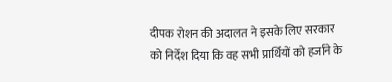दीपक रोशन की अदालत ने इसके लिए सरकार को निर्देश दिया कि वह सभी प्रार्थियों को हर्जाने के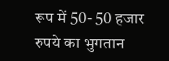रूप में 50- 50 हजार रुपये का भुगतान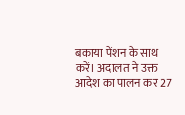बकाया पेंशन के साथ करें। अदालत ने उक्त आदेश का पालन कर 27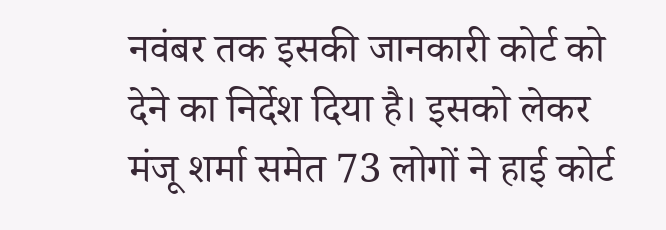नवंबर तक इसकी जानकारी कोर्ट को देने का निर्देश दिया है। इसको लेकर मंजू शर्मा समेत 73 लोगों ने हाई कोर्ट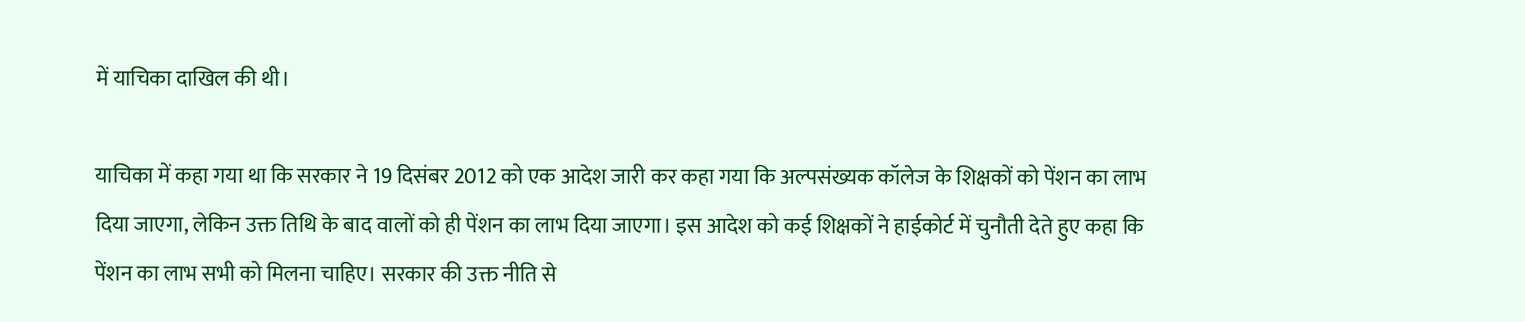में याचिका दाखिल की थी।

याचिका में कहा गया था कि सरकार ने 19 दिसंबर 2012 को एक आदेश जारी कर कहा गया कि अल्पसंख्यक कॉलेज के शिक्षकों को पेंशन का लाभ दिया जाएगा, लेकिन उक्त तिथि के बाद वालों को ही पेंशन का लाभ दिया जाएगा। इस आदेश को कई शिक्षकों ने हाईकोर्ट में चुनौती देते हुए कहा कि पेंशन का लाभ सभी को मिलना चाहिए। सरकार की उक्त नीति से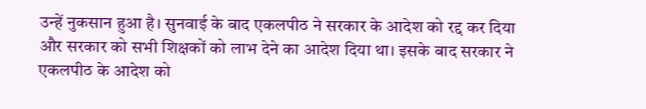उन्हें नुकसान हुआ है। सुनवाई के बाद एकलपीठ ने सरकार के आदेश को रद्द कर दिया और सरकार को सभी शिक्षकों को लाभ देने का आदेश दिया था। इसके बाद सरकार ने एकलपीठ के आदेश को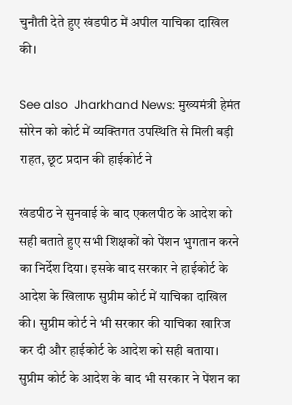चुनौती देते हुए खंडपीठ में अपील याचिका दाखिल की।

See also  Jharkhand News: मुख्यमंत्री हेमंत सोरेन को कोर्ट में व्यक्तिगत उपस्थिति से मिली बड़ी राहत, छूट प्रदान की हाईकोर्ट ने

खंडपीठ ने सुनवाई के बाद एकलपीठ के आदेश को सही बताते हुए सभी शिक्षकों को पेंशन भुगतान करने का निर्देश दिया। इसके बाद सरकार ने हाईकोर्ट के आदेश के खिलाफ सुप्रीम कोर्ट में याचिका दाखिल की। सुप्रीम कोर्ट ने भी सरकार की याचिका खारिज कर दी और हाईकोर्ट के आदेश को सही बताया। सुप्रीम कोर्ट के आदेश के बाद भी सरकार ने पेंशन का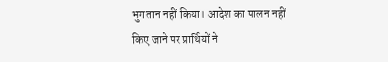भुगतान नहीं किया। आदेश का पालन नहीं किए जाने पर प्रार्थियों ने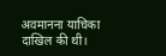अवमानना याचिका दाखिल की थी।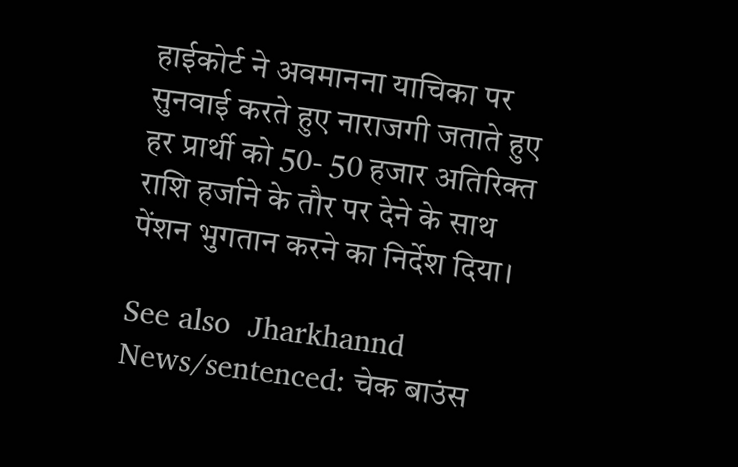हाईकोर्ट ने अवमानना याचिका पर सुनवाई करते हुए नाराजगी जताते हुए हर प्रार्थी को 50- 50 हजार अतिरिक्त राशि हर्जाने के तौर पर देने के साथ पेंशन भुगतान करने का निर्देश दिया।

See also  Jharkhannd News/sentenced: चेक बाउंस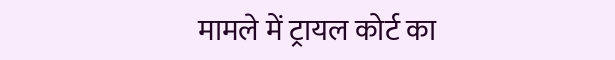मामले में ट्रायल कोर्ट का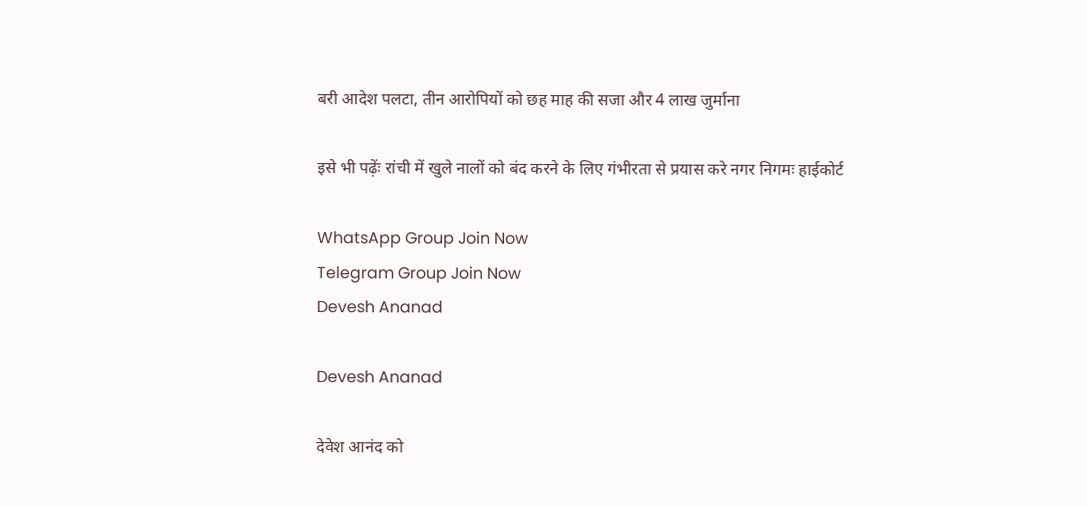बरी आदेश पलटा, तीन आरोपियों को छह माह की सजा और 4 लाख जुर्माना

इसे भी पढ़ेंः रांची में खुले नालों को बंद करने के लिए गंभीरता से प्रयास करे नगर निगमः हाईकोर्ट

WhatsApp Group Join Now
Telegram Group Join Now
Devesh Ananad

Devesh Ananad

देवेश आनंद को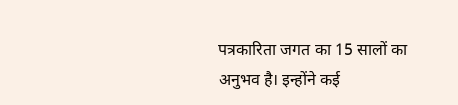पत्रकारिता जगत का 15 सालों का अनुभव है। इन्होंने कई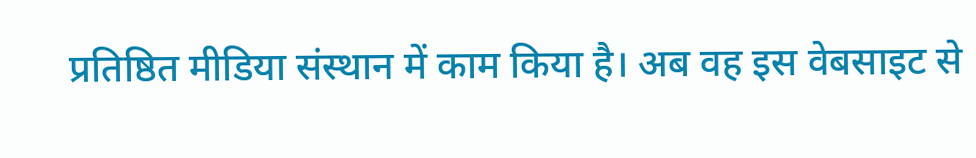प्रतिष्ठित मीडिया संस्थान में काम किया है। अब वह इस वेबसाइट से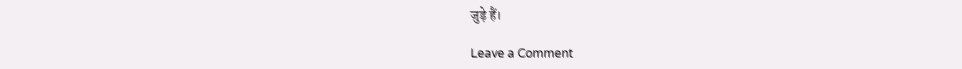जुड़े हैं।

Leave a Comment